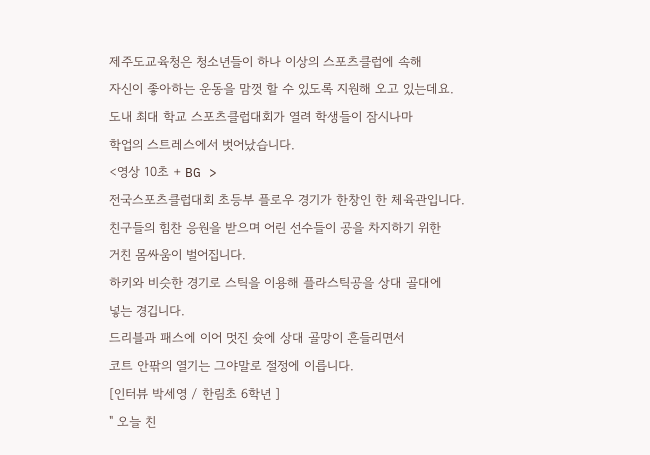제주도교육청은 청소년들이 하나 이상의 스포츠클럽에 속해
자신이 좋아하는 운동을 맘껏 할 수 있도록 지원해 오고 있는데요.
도내 최대 학교 스포츠클럽대회가 열려 학생들이 잠시나마
학업의 스트레스에서 벗어났습니다.
<영상 10초 + BG >
전국스포츠클럽대회 초등부 플로우 경기가 한창인 한 체육관입니다.
친구들의 힘찬 응원을 받으며 어린 선수들이 공을 차지하기 위한
거친 몸싸움이 벌어집니다.
하키와 비슷한 경기로 스틱을 이용해 플라스틱공을 상대 골대에
넣는 경깁니다.
드리블과 패스에 이어 멋진 슛에 상대 골망이 흔들리면서
코트 안팎의 열기는 그야말로 절정에 이릅니다.
[인터뷰 박세영 / 한림초 6학년 ]
" 오늘 친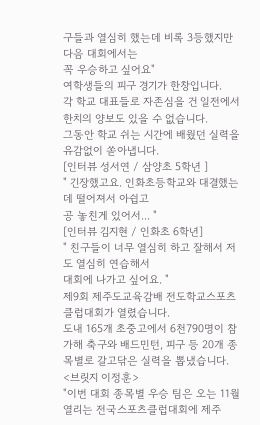구들과 열심히 했는데 비록 3등했지만 다음 대회에서는
꼭 우승하고 싶어요"
여학생들의 피구 경기가 한창입니다.
각 학교 대표들로 자존심을 건 일전에서
한치의 양보도 있을 수 없습니다.
그동안 학교 쉬는 시간에 배웠던 실력을
유감없이 쏟아냅니다.
[인터뷰 성서연 / 삼양초 5학년 ]
" 긴장했고요. 인화초등학교와 대결했는데 떨어져서 아쉽고
공 놓친게 있어서... "
[인터뷰 김지현 / 인화초 6학년]
" 친구들이 너무 열심히 하고 잘해서 저도 열심히 연습해서
대회에 나가고 싶어요. "
제9회 제주도교육감배 전도학교스포츠클럽대회가 열렸습니다.
도내 165개 초중고에서 6천790명이 참가해 축구와 배드민턴, 피구 등 20개 종목별로 갈고닦은 실력을 뽑냈습니다.
<브릿지 이정훈>
"이번 대회 종목별 우승 팀은 오는 11월 열리는 전국스포츠클럽대회에 제주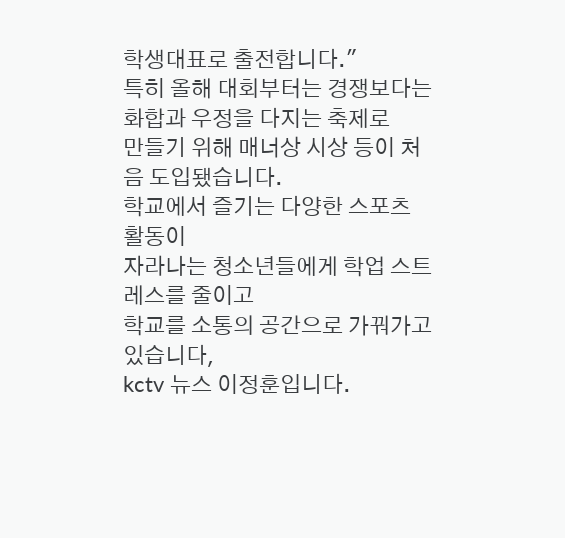학생대표로 출전합니다."
특히 올해 대회부터는 경쟁보다는 화합과 우정을 다지는 축제로
만들기 위해 매너상 시상 등이 처음 도입됐습니다.
학교에서 즐기는 다양한 스포츠 활동이
자라나는 청소년들에게 학업 스트레스를 줄이고
학교를 소통의 공간으로 가꿔가고 있습니다,
kctv 뉴스 이정훈입니다.